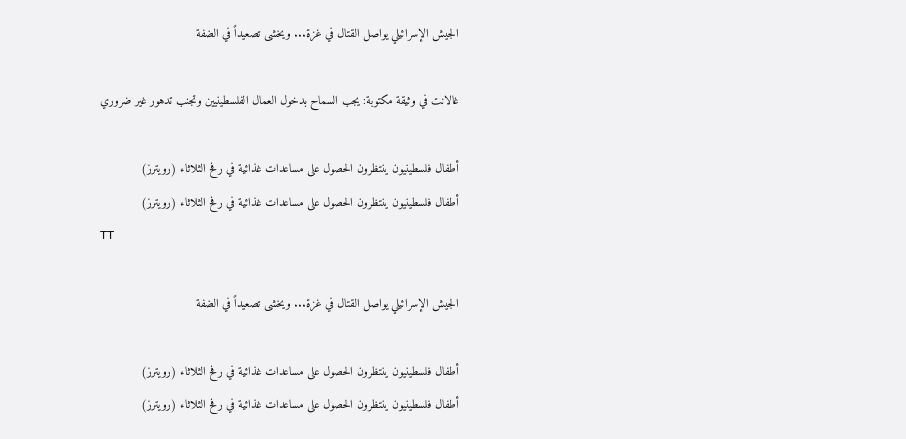الجيش الإسرائيلي يواصل القتال في غزة... ويخشى تصعيداً في الضفة

غالانت في وثيقة مكتوبة: يجب السماح بدخول العمال الفلسطينيين وتجنب تدهور غير ضروري

أطفال فلسطينيون ينتظرون الحصول على مساعدات غذائية في رفح الثلاثاء (رويترز)
أطفال فلسطينيون ينتظرون الحصول على مساعدات غذائية في رفح الثلاثاء (رويترز)
TT

الجيش الإسرائيلي يواصل القتال في غزة... ويخشى تصعيداً في الضفة

أطفال فلسطينيون ينتظرون الحصول على مساعدات غذائية في رفح الثلاثاء (رويترز)
أطفال فلسطينيون ينتظرون الحصول على مساعدات غذائية في رفح الثلاثاء (رويترز)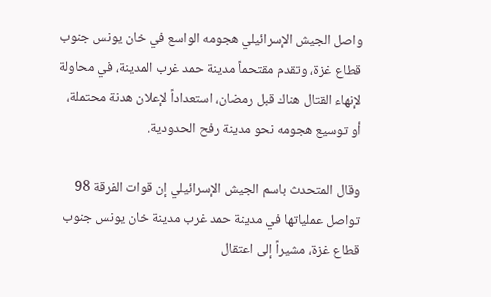واصل الجيش الإسرائيلي هجومه الواسع في خان يونس جنوب قطاع غزة، وتقدم مقتحماً مدينة حمد غرب المدينة، في محاولة لإنهاء القتال هناك قبل رمضان، استعداداً لإعلان هدنة محتملة، أو توسيع هجومه نحو مدينة رفح الحدودية.

وقال المتحدث باسم الجيش الإسرائيلي إن قوات الفرقة 98 تواصل عملياتها في مدينة حمد غرب مدينة خان يونس جنوب قطاع غزة، مشيراً إلى اعتقال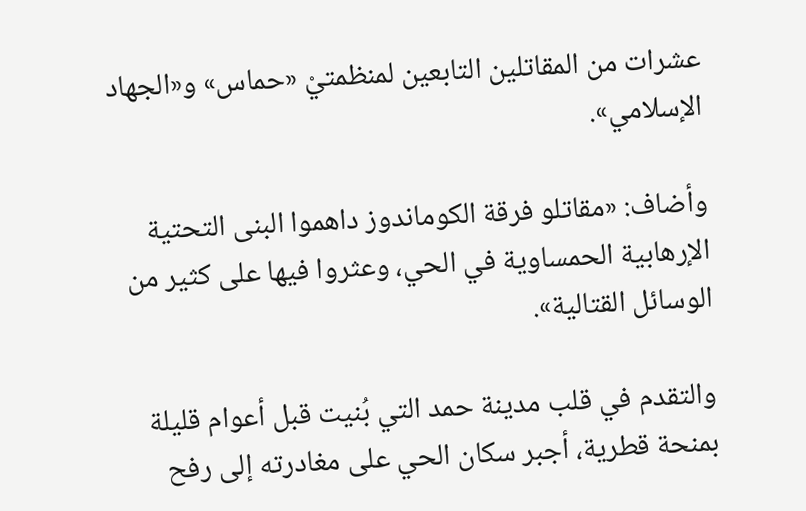عشرات من المقاتلين التابعين لمنظمتيْ «حماس» و«الجهاد الإسلامي».

وأضاف: «مقاتلو فرقة الكوماندوز داهموا البنى التحتية الإرهابية الحمساوية في الحي، وعثروا فيها على كثير من الوسائل القتالية».

والتقدم في قلب مدينة حمد التي بُنيت قبل أعوام قليلة بمنحة قطرية، أجبر سكان الحي على مغادرته إلى رفح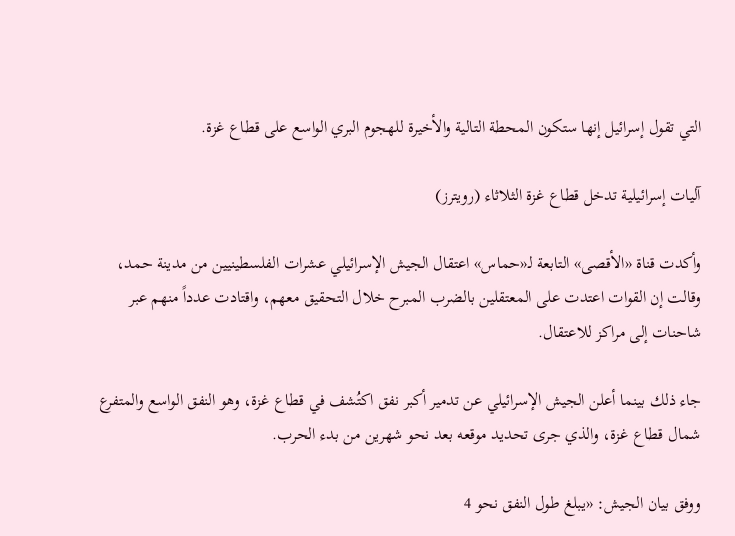التي تقول إسرائيل إنها ستكون المحطة التالية والأخيرة للهجوم البري الواسع على قطاع غزة.

آليات إسرائيلية تدخل قطاع غزة الثلاثاء (رويترز)

وأكدت قناة «الأقصى» التابعة لـ«حماس» اعتقال الجيش الإسرائيلي عشرات الفلسطينيين من مدينة حمد، وقالت إن القوات اعتدت على المعتقلين بالضرب المبرح خلال التحقيق معهم، واقتادت عدداً منهم عبر شاحنات إلى مراكز للاعتقال.

جاء ذلك بينما أعلن الجيش الإسرائيلي عن تدمير أكبر نفق اكتُشف في قطاع غزة، وهو النفق الواسع والمتفرع شمال قطاع غزة، والذي جرى تحديد موقعه بعد نحو شهرين من بدء الحرب.

ووفق بيان الجيش: «يبلغ طول النفق نحو 4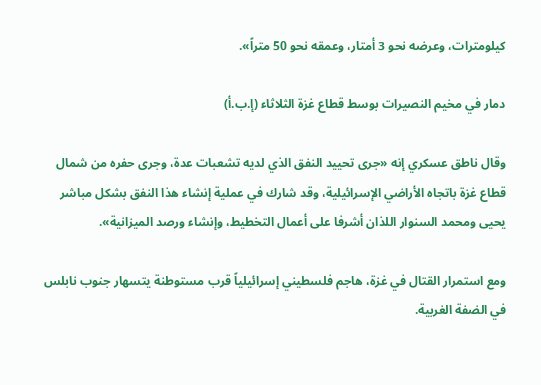كيلومترات، وعرضه نحو 3 أمتار، وعمقه نحو 50 متراً».

دمار في مخيم النصيرات بوسط قطاع غزة الثلاثاء (إ.ب.أ)

وقال ناطق عسكري إنه «جرى تحييد النفق الذي لديه تشعبات عدة، وجرى حفره من شمال قطاع غزة باتجاه الأراضي الإسرائيلية، وقد شارك في عملية إنشاء هذا النفق بشكل مباشر يحيى ومحمد السنوار اللذان أشرفا على أعمال التخطيط، وإنشاء ورصد الميزانية».

ومع استمرار القتال في غزة، هاجم فلسطيني إسرائيلياً قرب مستوطنة يتسهار جنوب نابلس في الضفة الغربية.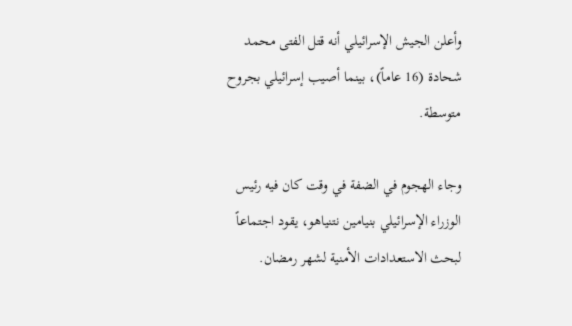وأعلن الجيش الإسرائيلي أنه قتل الفتى محمد شحادة (16 عاماً)، بينما أصيب إسرائيلي بجروح متوسطة.

وجاء الهجوم في الضفة في وقت كان فيه رئيس الوزراء الإسرائيلي بنيامين نتنياهو، يقود اجتماعاً لبحث الاستعدادات الأمنية لشهر رمضان.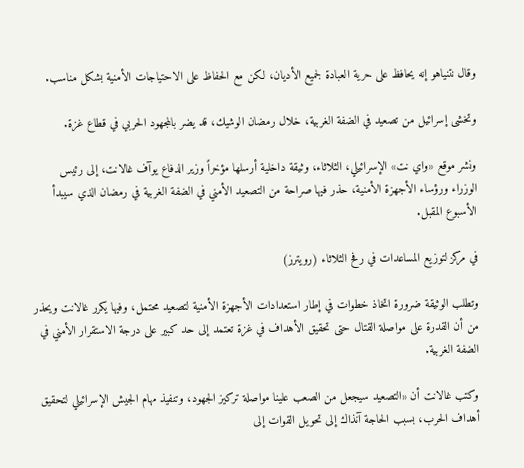وقال نتنياهو إنه يحافظ على حرية العبادة لجميع الأديان، لكن مع الحفاظ على الاحتياجات الأمنية بشكل مناسب.

وتخشى إسرائيل من تصعيد في الضفة الغربية، خلال رمضان الوشيك، قد يضر بالمجهود الحربي في قطاع غزة.

ونشر موقع «واي نت» الإسرائيلي، الثلاثاء، وثيقة داخلية أرسلها مؤخراً وزير الدفاع يوآف غالانت، إلى رئيس الوزراء ورؤساء الأجهزة الأمنية، حذر فيها صراحة من التصعيد الأمني في الضفة الغربية في رمضان الذي سيبدأ الأسبوع المقبل.

في مركز لتوزيع المساعدات في رفح الثلاثاء (رويترز)

وتطلب الوثيقة ضرورة اتخاذ خطوات في إطار استعدادات الأجهزة الأمنية لتصعيد محتمل، وفيها يكرر غالانت ويحذر من أن القدرة على مواصلة القتال حتى تحقيق الأهداف في غزة تعتمد إلى حد كبير على درجة الاستقرار الأمني في الضفة الغربية.

وكتب غالانت أن «التصعيد سيجعل من الصعب علينا مواصلة تركيز الجهود، وتنفيذ مهام الجيش الإسرائيلي لتحقيق أهداف الحرب، بسبب الحاجة آنذاك إلى تحويل القوات إلى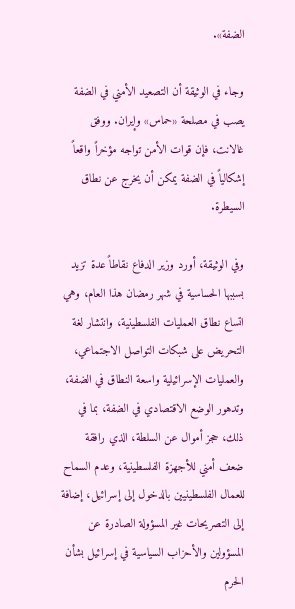الضفة».

وجاء في الوثيقة أن التصعيد الأمني في الضفة يصب في مصلحة «حماس» وإيران. ووفق غالانت، فإن قوات الأمن تواجه مؤخراً واقعاً إشكالياً في الضفة يمكن أن يخرج عن نطاق السيطرة.

وفي الوثيقة، أورد وزير الدفاع نقاطاً عدة تزيد بسببها الحساسية في شهر رمضان هذا العام، وهي اتساع نطاق العمليات الفلسطينية، وانتشار لغة التحريض على شبكات التواصل الاجتماعي، والعمليات الإسرائيلية واسعة النطاق في الضفة، وتدهور الوضع الاقتصادي في الضفة، بما في ذلك، حجز أموال عن السلطة، الذي رافقة ضعف أمني للأجهزة الفلسطينية، وعدم السماح للعمال الفلسطينيين بالدخول إلى إسرائيل، إضافة إلى التصريحات غير المسؤولة الصادرة عن المسؤولين والأحزاب السياسية في إسرائيل بشأن الحرم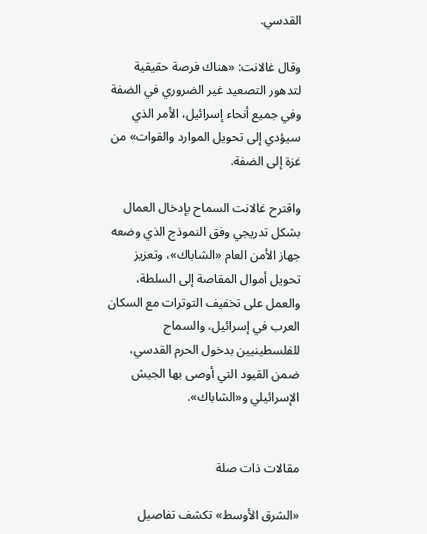القدسي.

وقال غالانت: «هناك فرصة حقيقية لتدهور التصعيد غير الضروري في الضفة وفي جميع أنحاء إسرائيل، الأمر الذي سيؤدي إلى تحويل الموارد والقوات» من غزة إلى الضفة.

واقترح غالانت السماح بإدخال العمال بشكل تدريجي وفق النموذج الذي وضعه جهاز الأمن العام «الشاباك»، وتعزيز تحويل أموال المقاصة إلى السلطة، والعمل على تخفيف التوترات مع السكان العرب في إسرائيل، والسماح للفلسطينيين بدخول الحرم القدسي، ضمن القيود التي أوصى بها الجيش الإسرائيلي و«الشاباك».


مقالات ذات صلة

«الشرق الأوسط» تكشف تفاصيل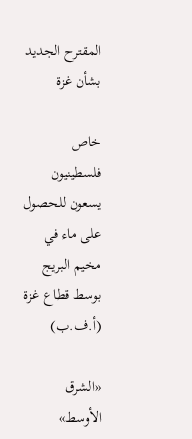المقترح الجديد بشأن غزة

خاص فلسطينيون يسعون للحصول على ماء في مخيم البريج بوسط قطاع غزة (أ.ف.ب)

«الشرق الأوسط»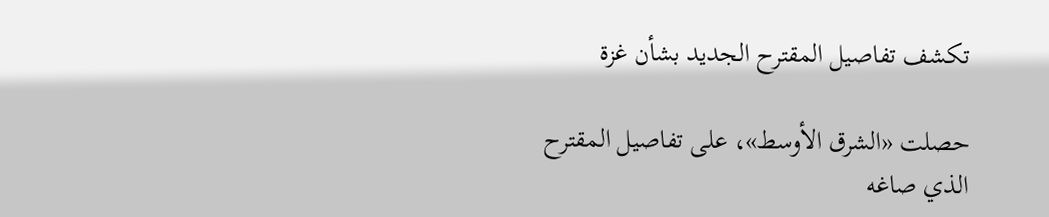تكشف تفاصيل المقترح الجديد بشأن غزة

حصلت «الشرق الأوسط»، على تفاصيل المقترح الذي صاغه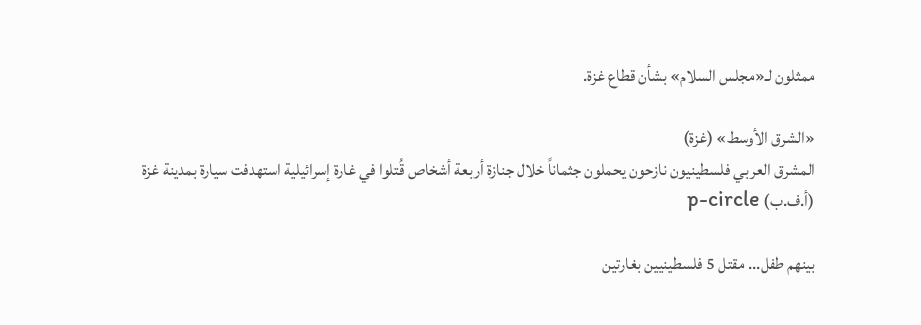ممثلون لـ«مجلس السلام» بشأن قطاع غزة.

«الشرق الأوسط» (غزة)
المشرق العربي فلسطينيون نازحون يحملون جثماناً خلال جنازة أربعة أشخاص قُتلوا في غارة إسرائيلية استهدفت سيارة بمدينة غزة (أ.ف.ب) p-circle

بينهم طفل... مقتل 5 فلسطينيين بغارتين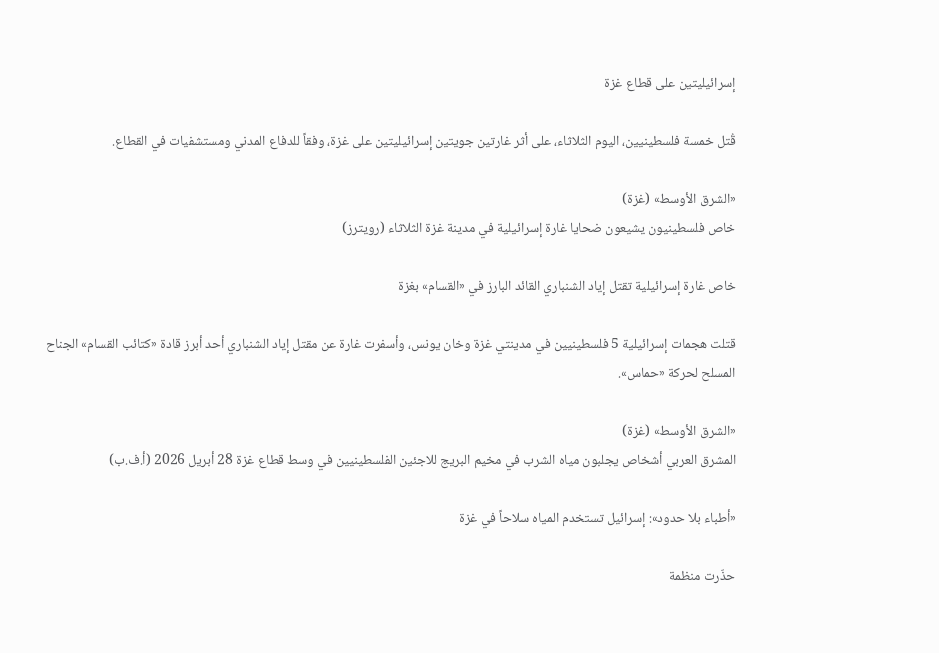إسرائيليتين على قطاع غزة

قُتل خمسة فلسطينيين، اليوم الثلاثاء، على أثر غارتين جويتين إسرائيليتين على غزة، وفقاً للدفاع المدني ومستشفيات في القطاع.

«الشرق الأوسط» (غزة)
خاص فلسطينيون يشيعون ضحايا غارة إسرائيلية في مدينة غزة الثلاثاء (رويترز)

خاص غارة إسرائيلية تقتل إياد الشنباري القائد البارز في «القسام» بغزة

قتلت هجمات إسرائيلية 5 فلسطينيين في مدينتي غزة وخان يونس، وأسفرت غارة عن مقتل إياد الشنباري أحد أبرز قادة «كتائب القسام» الجناح المسلح لحركة «حماس».

«الشرق الأوسط» (غزة)
المشرق العربي أشخاص يجلبون مياه الشرب في مخيم البريج للاجئين الفلسطينيين في وسط قطاع غزة 28 أبريل 2026 (أ.ف.ب)

«أطباء بلا حدود»: إسرائيل تستخدم المياه سلاحاً في غزة

حذّرت منظمة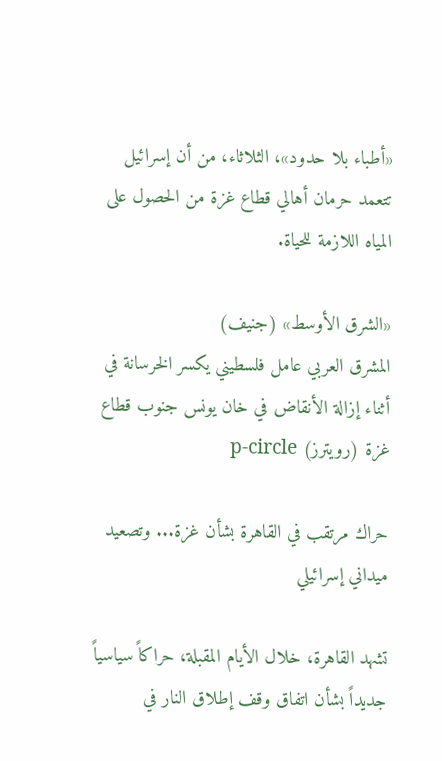«أطباء بلا حدود»، الثلاثاء، من أن إسرائيل تتعمد حرمان أهالي قطاع غزة من الحصول على المياه اللازمة للحياة.

«الشرق الأوسط» (جنيف)
المشرق العربي عامل فلسطيني يكسر الخرسانة في أثناء إزالة الأنقاض في خان يونس جنوب قطاع غزة (رويترز) p-circle

حراك مرتقب في القاهرة بشأن غزة... وتصعيد ميداني إسرائيلي

تشهد القاهرة، خلال الأيام المقبلة، حراكاً سياسياً جديداً بشأن اتفاق وقف إطلاق النار في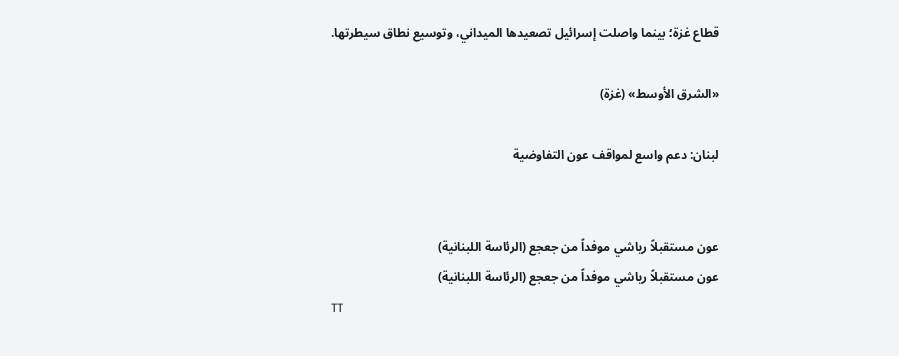قطاع غزة؛ بينما واصلت إسرائيل تصعيدها الميداني، وتوسيع نطاق سيطرتها.

«الشرق الأوسط» (غزة)

لبنان: دعم واسع لمواقف عون التفاوضية


عون مستقبلاً رياشي موفداً من جعجع (الرئاسة اللبنانية)
عون مستقبلاً رياشي موفداً من جعجع (الرئاسة اللبنانية)
TT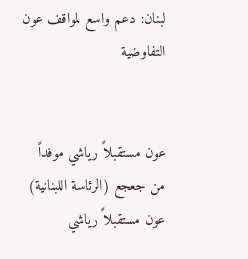لبنان: دعم واسع لمواقف عون التفاوضية


عون مستقبلاً رياشي موفداً من جعجع (الرئاسة اللبنانية)
عون مستقبلاً رياشي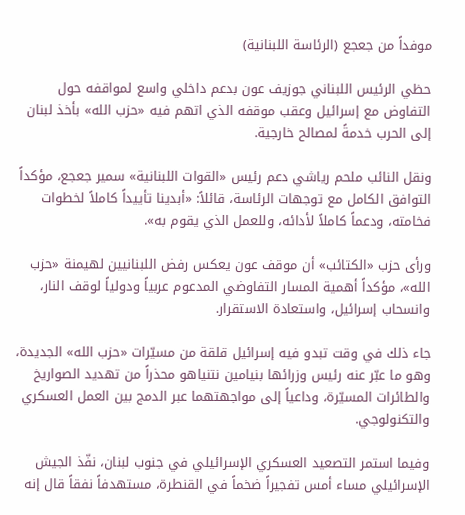موفداً من جعجع (الرئاسة اللبنانية)

حظي الرئيس اللبناني جوزيف عون بدعم داخلي واسع لمواقفه حول التفاوض مع إسرائيل وعقب موقفه الذي اتهم فيه «حزب الله» بأخذ لبنان إلى الحرب خدمةً لمصالح خارجية.

ونقل النائب ملحم رياشي دعم رئيس «القوات اللبنانية» سمير جعجع، مؤكداً التوافق الكامل مع توجهات الرئاسة، قائلاً: «أبدينا تأييداً كاملاً لخطوات فخامته، ودعماً كاملاً لأدائه، وللعمل الذي يقوم به».

ورأى حزب «الكتائب» أن موقف عون يعكس رفض اللبنانيين لهيمنة «حزب الله»، مؤكداً أهمية المسار التفاوضي المدعوم عربياً ودولياً لوقف النار، وانسحاب إسرائيل، واستعادة الاستقرار.

جاء ذلك في وقت تبدو فيه إسرائيل قلقة من مسيّرات «حزب الله» الجديدة، وهو ما عبّر عنه رئيس وزرائها بنيامين نتنياهو محذراً من تهديد الصواريخ والطائرات المسيّرة، وداعياً إلى مواجهتهما عبر الدمج بين العمل العسكري والتكنولوجي.

وفيما استمر التصعيد العسكري الإسرائيلي في جنوب لبنان، نفّذ الجيش الإسرائيلي مساء أمس تفجيراً ضخماً في القنطرة، مستهدفاً نفقاً قال إنه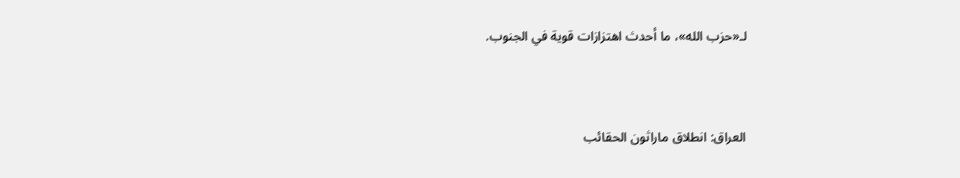لـ«حزب الله»، ما أحدث اهتزازات قوية في الجنوب.


العراق: انطلاق ماراثون الحقائب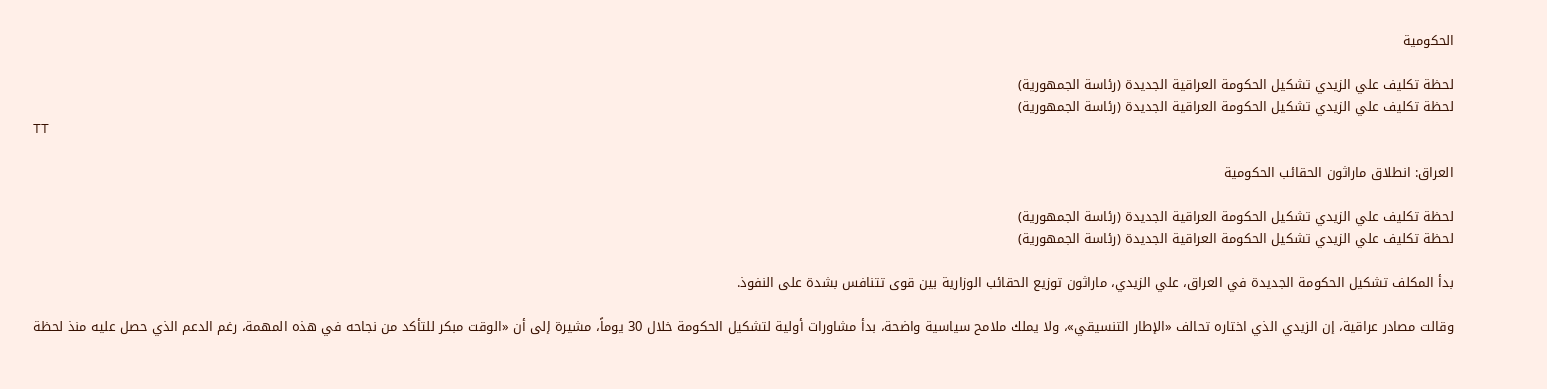الحكومية

لحظة تكليف علي الزيدي تشكيل الحكومة العراقية الجديدة (رئاسة الجمهورية)
لحظة تكليف علي الزيدي تشكيل الحكومة العراقية الجديدة (رئاسة الجمهورية)
TT

العراق: انطلاق ماراثون الحقائب الحكومية

لحظة تكليف علي الزيدي تشكيل الحكومة العراقية الجديدة (رئاسة الجمهورية)
لحظة تكليف علي الزيدي تشكيل الحكومة العراقية الجديدة (رئاسة الجمهورية)

بدأ المكلف تشكيل الحكومة الجديدة في العراق، علي الزيدي، ماراثون توزيع الحقائب الوزارية بين قوى تتنافس بشدة على النفوذ.

وقالت مصادر عراقية، إن الزيدي الذي اختاره تحالف «الإطار التنسيقي»، ولا يملك ملامح سياسية واضحة، بدأ مشاورات أولية لتشكيل الحكومة خلال 30 يوماً، مشيرة إلى أن «الوقت مبكر للتأكد من نجاحه في هذه المهمة، رغم الدعم الذي حصل عليه منذ لحظة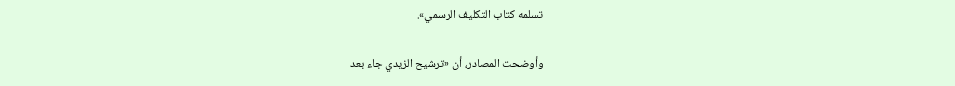تسلمه كتاب التكليف الرسمي».

وأوضحت المصادر، أن «ترشيح الزيدي جاء بعد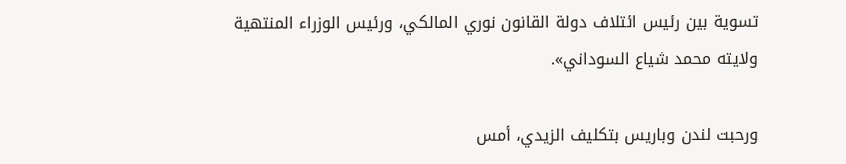تسوية بين رئيس ائتلاف دولة القانون نوري المالكي، ورئيس الوزراء المنتهية ولايته محمد شياع السوداني».

ورحبت لندن وباريس بتكليف الزيدي، أمس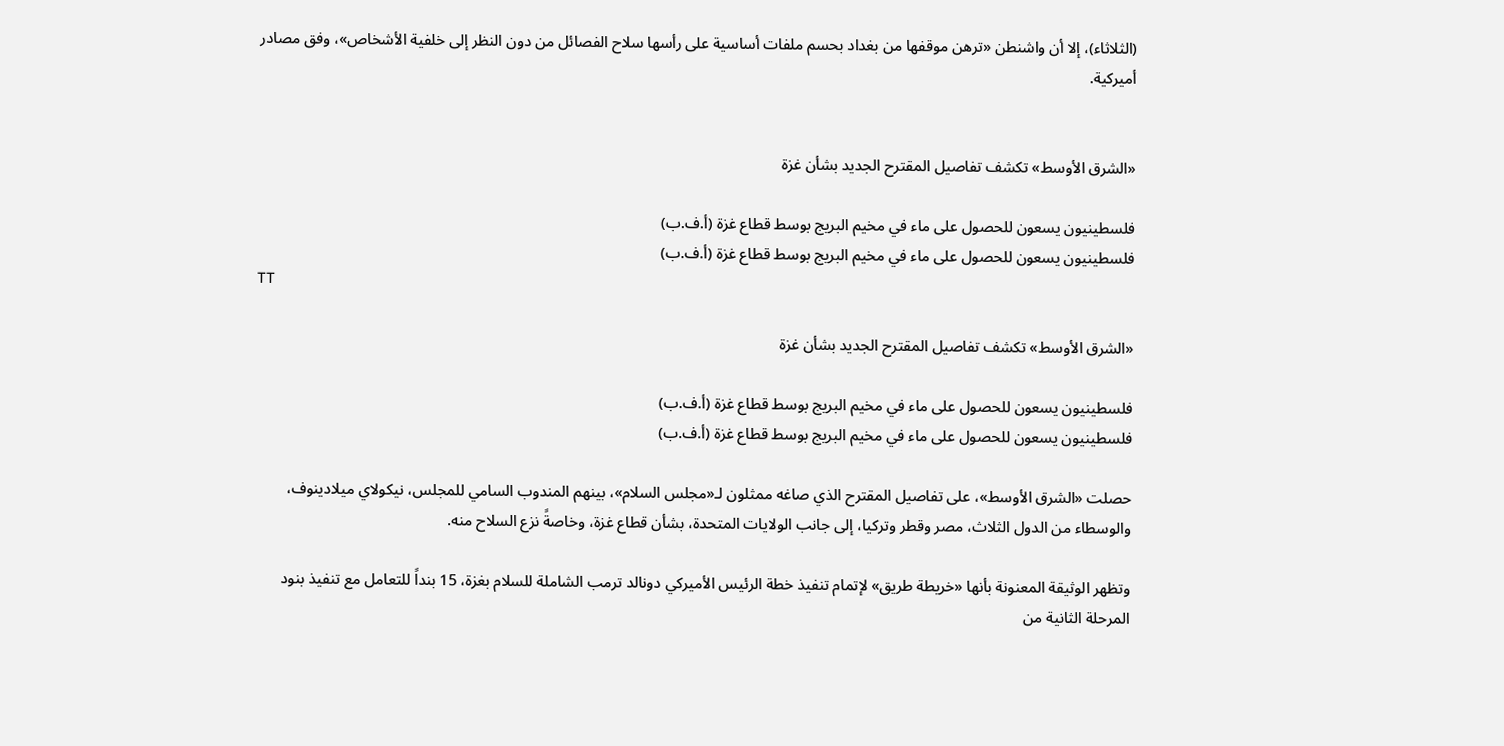(الثلاثاء)، إلا أن واشنطن «ترهن موقفها من بغداد بحسم ملفات أساسية على رأسها سلاح الفصائل من دون النظر إلى خلفية الأشخاص»، وفق مصادر أميركية.


«الشرق الأوسط» تكشف تفاصيل المقترح الجديد بشأن غزة

فلسطينيون يسعون للحصول على ماء في مخيم البريج بوسط قطاع غزة (أ.ف.ب)
فلسطينيون يسعون للحصول على ماء في مخيم البريج بوسط قطاع غزة (أ.ف.ب)
TT

«الشرق الأوسط» تكشف تفاصيل المقترح الجديد بشأن غزة

فلسطينيون يسعون للحصول على ماء في مخيم البريج بوسط قطاع غزة (أ.ف.ب)
فلسطينيون يسعون للحصول على ماء في مخيم البريج بوسط قطاع غزة (أ.ف.ب)

حصلت «الشرق الأوسط»، على تفاصيل المقترح الذي صاغه ممثلون لـ«مجلس السلام»، بينهم المندوب السامي للمجلس، نيكولاي ميلادينوف، والوسطاء من الدول الثلاث، مصر وقطر وتركيا، إلى جانب الولايات المتحدة، بشأن قطاع غزة، وخاصةً نزع السلاح منه.

وتظهر الوثيقة المعنونة بأنها «خريطة طريق» لإتمام تنفيذ خطة الرئيس الأميركي دونالد ترمب الشاملة للسلام بغزة، 15 بنداً للتعامل مع تنفيذ بنود المرحلة الثانية من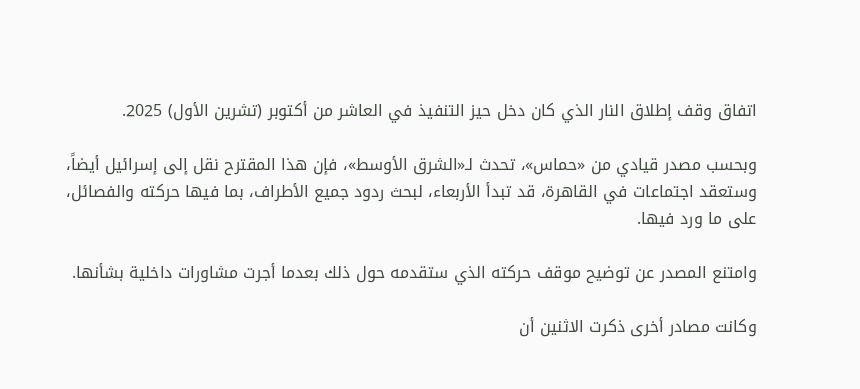اتفاق وقف إطلاق النار الذي كان دخل حيز التنفيذ في العاشر من أكتوبر (تشرين الأول) 2025.

وبحسب مصدر قيادي من «حماس»، تحدث لـ«الشرق الأوسط»، فإن هذا المقترح نقل إلى إسرائيل أيضاً، وستعقد اجتماعات في القاهرة، قد تبدأ الأربعاء، لبحث ردود جميع الأطراف، بما فيها حركته والفصائل، على ما ورد فيها.

وامتنع المصدر عن توضيح موقف حركته الذي ستقدمه حول ذلك بعدما أجرت مشاورات داخلية بشأنها.

وكانت مصادر أخرى ذكرت الاثنين أن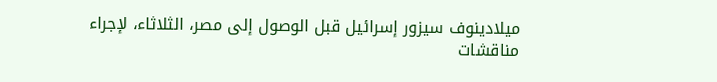ميلادينوف سيزور إسرائيل قبل الوصول إلى مصر، الثلاثاء، لإجراء مناقشات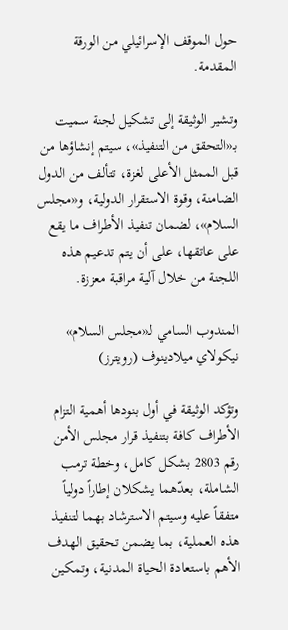حول الموقف الإسرائيلي من الورقة المقدمة.

وتشير الوثيقة إلى تشكيل لجنة سميت بـ«التحقق من التنفيذ»، سيتم إنشاؤها من قبل الممثل الأعلى لغزة، تتألف من الدول الضامنة، وقوة الاستقرار الدولية، و«مجلس السلام»، لضمان تنفيذ الأطراف ما يقع على عاتقها، على أن يتم تدعيم هذه اللجنة من خلال آلية مراقبة معززة.

المندوب السامي لـ«مجلس السلام» نيكولاي ميلادينوف (رويترز)

وتؤكد الوثيقة في أول بنودها أهمية التزام الأطراف كافة بتنفيذ قرار مجلس الأمن رقم 2803 بشكل كامل، وخطة ترمب الشاملة، بعدّهما يشكلان إطاراً دولياً متفقاً عليه وسيتم الاسترشاد بهما لتنفيذ هذه العملية، بما يضمن تحقيق الهدف الأهم باستعادة الحياة المدنية، وتمكين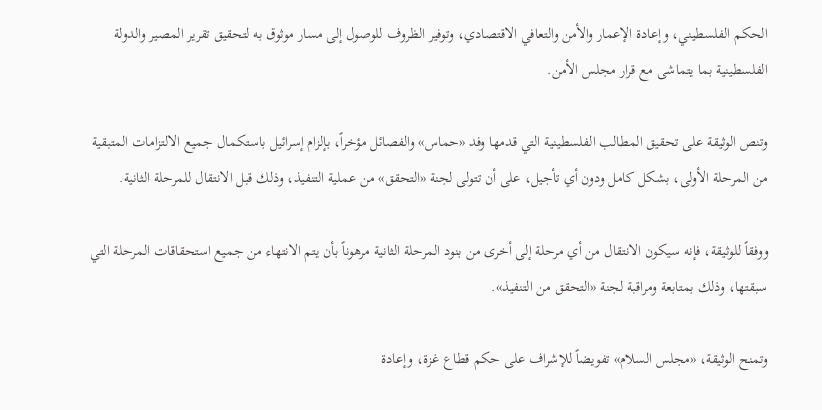الحكم الفلسطيني، وإعادة الإعمار والأمن والتعافي الاقتصادي، وتوفير الظروف للوصول إلى مسار موثوق به لتحقيق تقرير المصير والدولة الفلسطينية بما يتماشى مع قرار مجلس الأمن.

وتنص الوثيقة على تحقيق المطالب الفلسطينية التي قدمها وفد «حماس» والفصائل مؤخراً، بإلزام إسرائيل باستكمال جميع الالتزامات المتبقية من المرحلة الأولى، بشكل كامل ودون أي تأجيل، على أن تتولى لجنة «التحقق» من عملية التنفيذ، وذلك قبل الانتقال للمرحلة الثانية.

ووفقاً للوثيقة، فإنه سيكون الانتقال من أي مرحلة إلى أخرى من بنود المرحلة الثانية مرهوناً بأن يتم الانتهاء من جميع استحقاقات المرحلة التي سبقتها، وذلك بمتابعة ومراقبة لجنة «التحقق من التنفيذ».

وتمنح الوثيقة، «مجلس السلام» تفويضاً للإشراف على حكم قطاع غزة، وإعادة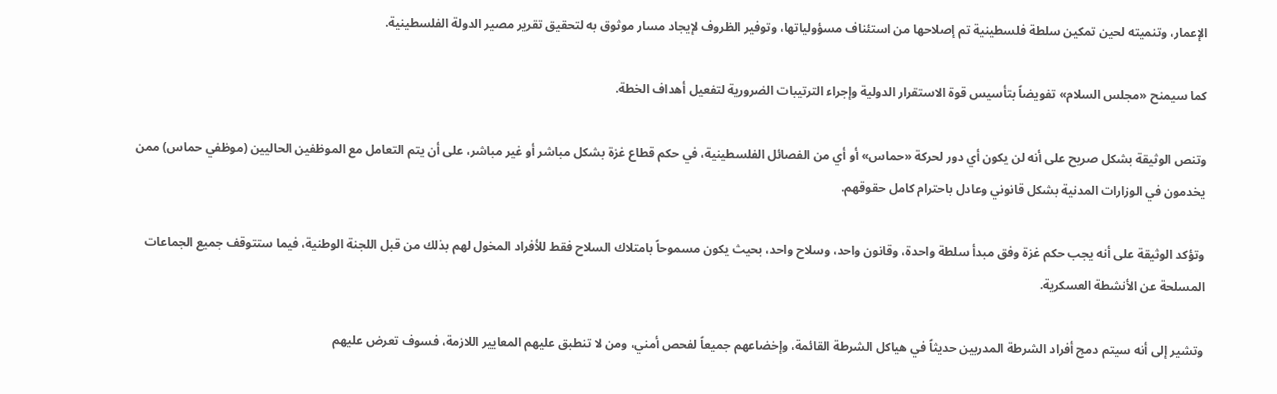الإعمار، وتنميته لحين تمكين سلطة فلسطينية تم إصلاحها من استئناف مسؤولياتها، وتوفير الظروف لإيجاد مسار موثوق به لتحقيق تقرير مصير الدولة الفلسطينية.

كما سيمنح «مجلس السلام» تفويضاً بتأسيس قوة الاستقرار الدولية وإجراء الترتيبات الضرورية لتفعيل أهداف الخطة.

وتنص الوثيقة بشكل صريح على أنه لن يكون أي دور لحركة «حماس» أو أي من الفصائل الفلسطينية، في حكم قطاع غزة بشكل مباشر أو غير مباشر، على أن يتم التعامل مع الموظفين الحاليين (موظفي حماس) ممن يخدمون في الوزارات المدنية بشكل قانوني وعادل باحترام كامل حقوقهم.

وتؤكد الوثيقة على أنه يجب حكم غزة وفق مبدأ سلطة واحدة، وقانون واحد، وسلاح واحد، بحيث يكون مسموحاً بامتلاك السلاح فقط للأفراد المخول لهم بذلك من قبل اللجنة الوطنية، فيما ستتوقف جميع الجماعات المسلحة عن الأنشطة العسكرية.

وتشير إلى أنه سيتم دمج أفراد الشرطة المدربين حديثاً في هياكل الشرطة القائمة، وإخضاعهم جميعاً لفحص أمني، ومن لا تنطبق عليهم المعايير اللازمة، فسوف تعرض عليهم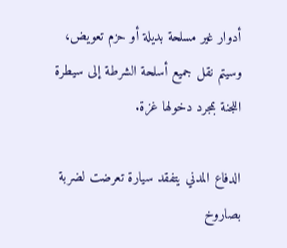أدوار غير مسلحة بديلة أو حزم تعويض، وسيتم نقل جميع أسلحة الشرطة إلى سيطرة اللجنة بمجرد دخولها غزة.

الدفاع المدني يتفقد سيارة تعرضت لضربة بصاروخ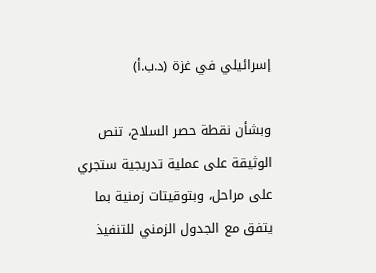إسرائيلي في غزة (د.ب.أ)

وبشأن نقطة حصر السلاح، تنص الوثيقة على عملية تدريجية ستجري على مراحل، وبتوقيتات زمنية بما يتفق مع الجدول الزمني للتنفيذ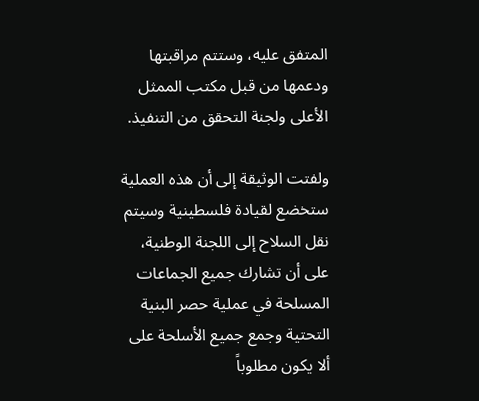المتفق عليه، وستتم مراقبتها ودعمها من قبل مكتب الممثل الأعلى ولجنة التحقق من التنفيذ.

ولفتت الوثيقة إلى أن هذه العملية ستخضع لقيادة فلسطينية وسيتم نقل السلاح إلى اللجنة الوطنية، على أن تشارك جميع الجماعات المسلحة في عملية حصر البنية التحتية وجمع جميع الأسلحة على ألا يكون مطلوباً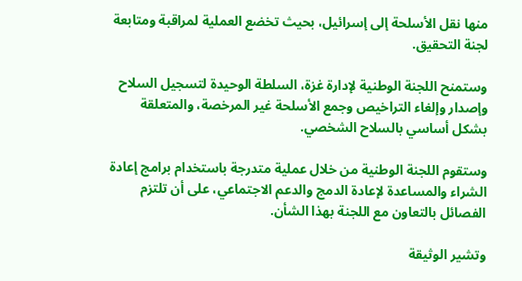منها نقل الأسلحة إلى إسرائيل، بحيث تخضع العملية لمراقبة ومتابعة لجنة التحقيق.

وستمنح اللجنة الوطنية لإدارة غزة، السلطة الوحيدة لتسجيل السلاح وإصدار وإلغاء التراخيص وجمع الأسلحة غير المرخصة، والمتعلقة بشكل أساسي بالسلاح الشخصي.

وستقوم اللجنة الوطنية من خلال عملية متدرجة باستخدام برامج إعادة الشراء والمساعدة لإعادة الدمج والدعم الاجتماعي، على أن تلتزم الفصائل بالتعاون مع اللجنة بهذا الشأن.

وتشير الوثيقة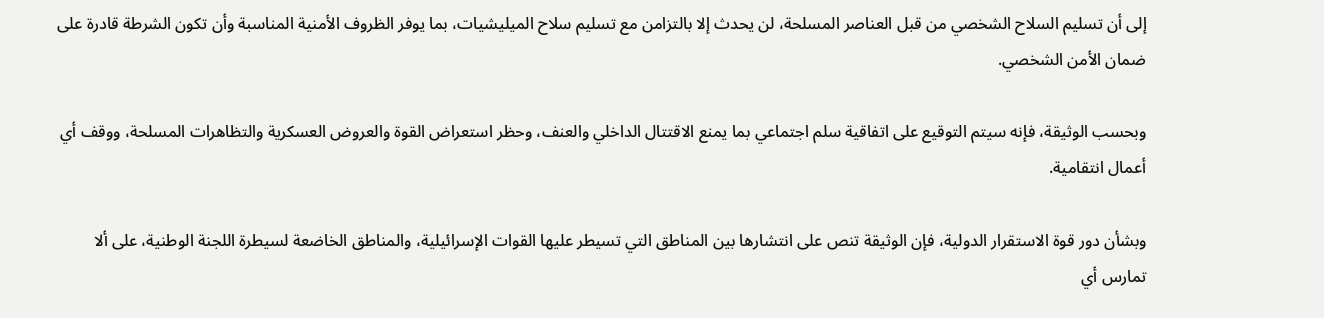إلى أن تسليم السلاح الشخصي من قبل العناصر المسلحة، لن يحدث إلا بالتزامن مع تسليم سلاح الميليشيات، بما يوفر الظروف الأمنية المناسبة وأن تكون الشرطة قادرة على ضمان الأمن الشخصي.

وبحسب الوثيقة، فإنه سيتم التوقيع على اتفاقية سلم اجتماعي بما يمنع الاقتتال الداخلي والعنف، وحظر استعراض القوة والعروض العسكرية والتظاهرات المسلحة، ووقف أي أعمال انتقامية.

وبشأن دور قوة الاستقرار الدولية، فإن الوثيقة تنص على انتشارها بين المناطق التي تسيطر عليها القوات الإسرائيلية، والمناطق الخاضعة لسيطرة اللجنة الوطنية، على ألا تمارس أي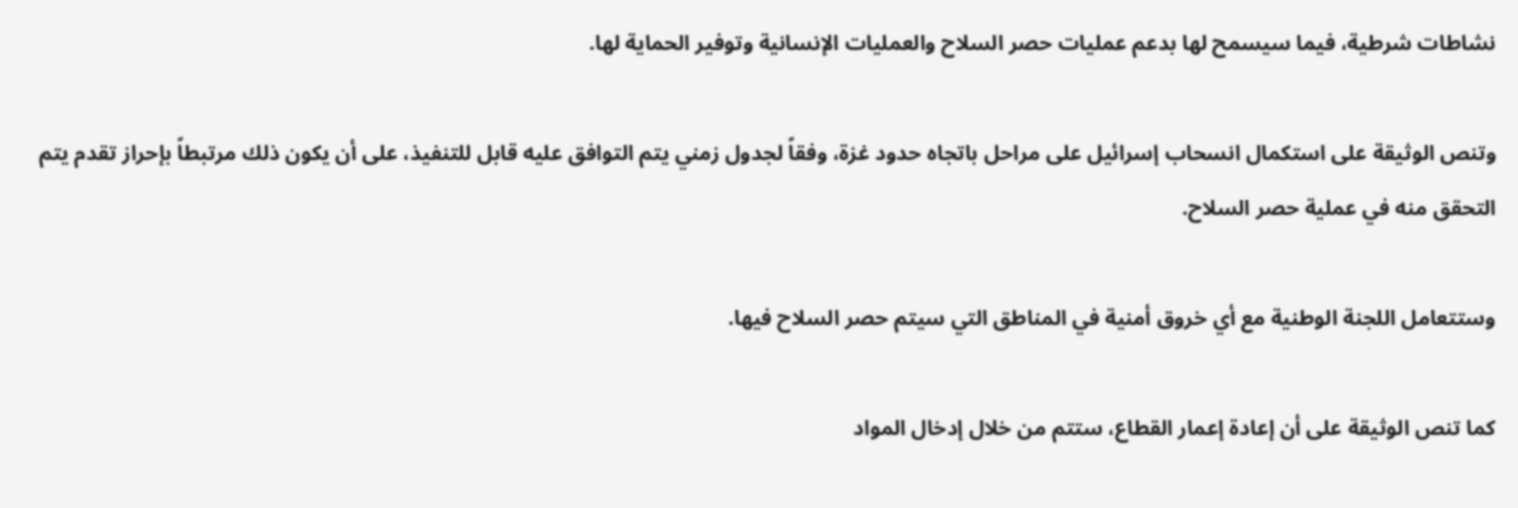نشاطات شرطية، فيما سيسمح لها بدعم عمليات حصر السلاح والعمليات الإنسانية وتوفير الحماية لها.

وتنص الوثيقة على استكمال انسحاب إسرائيل على مراحل باتجاه حدود غزة، وفقاً لجدول زمني يتم التوافق عليه قابل للتنفيذ، على أن يكون ذلك مرتبطاً بإحراز تقدم يتم التحقق منه في عملية حصر السلاح.

وستتعامل اللجنة الوطنية مع أي خروق أمنية في المناطق التي سيتم حصر السلاح فيها.

كما تنص الوثيقة على أن إعادة إعمار القطاع، ستتم من خلال إدخال المواد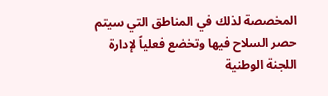المخصصة لذلك في المناطق التي سيتم حصر السلاح فيها وتخضع فعلياً لإدارة اللجنة الوطنية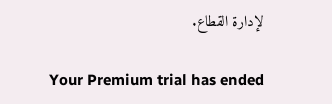لإدارة القطاع.

Your Premium trial has ended